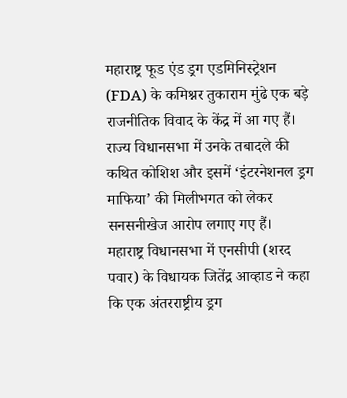महाराष्ट्र फूड एंड ड्रग एडमिनिस्ट्रेशन (FDA) के कमिश्नर तुकाराम मुंढे एक बड़े राजनीतिक विवाद के केंद्र में आ गए हैं। राज्य विधानसभा में उनके तबादले की कथित कोशिश और इसमें ‘इंटरनेशनल ड्रग माफिया’ की मिलीभगत को लेकर सनसनीखेज आरोप लगाए गए हैं।
महाराष्ट्र विधानसभा में एनसीपी (शरद पवार) के विधायक जितेंद्र आव्हाड ने कहा कि एक अंतरराष्ट्रीय ड्रग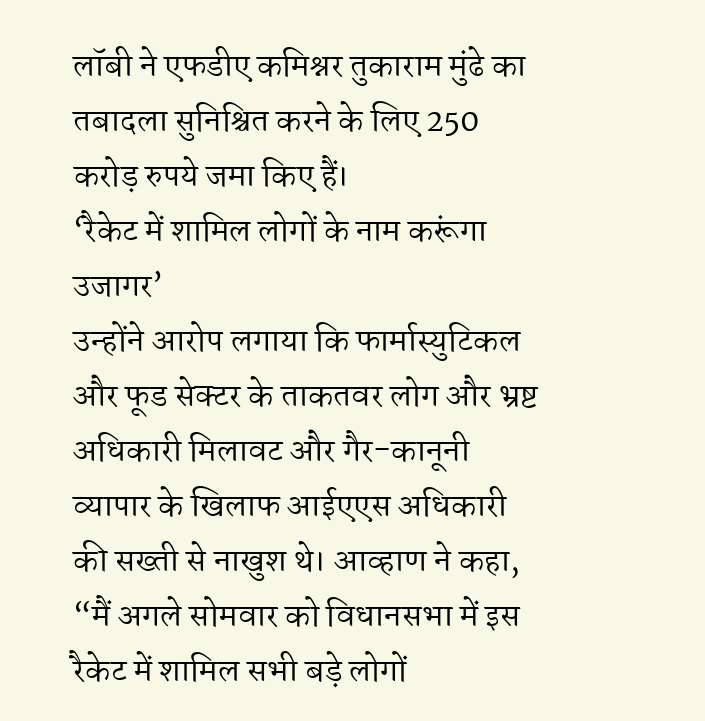लॉबी ने एफडीए कमिश्नर तुकाराम मुंढे का तबादला सुनिश्चित करने के लिए 250 करोड़ रुपये जमा किए हैं।
‘रैकेट में शामिल लोगों के नाम करूंगा उजागर’
उन्होंने आरोप लगाया कि फार्मास्युटिकल और फूड सेक्टर के ताकतवर लोग और भ्रष्ट अधिकारी मिलावट और गैर-कानूनी व्यापार के खिलाफ आईएएस अधिकारी की सख्ती से नाखुश थे। आव्हाण ने कहा, “मैं अगले सोमवार को विधानसभा में इस रैकेट में शामिल सभी बड़े लोगों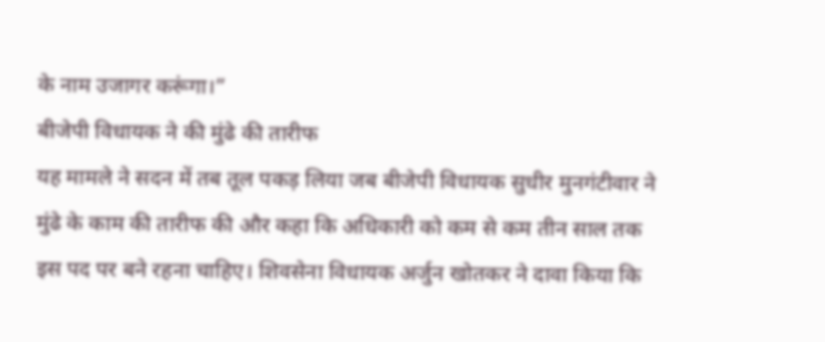के नाम उजागर करूंगा।”
बीजेपी विधायक ने की मुंढे की तारीफ
यह मामले ने सदन में तब तूल पकड़ लिया जब बीजेपी विधायक सुधीर मुनगंटीवार ने मुंढे के काम की तारीफ की और कहा कि अधिकारी को कम से कम तीन साल तक इस पद पर बने रहना चाहिए। शिवसेना विधायक अर्जुन खोतकर ने दावा किया कि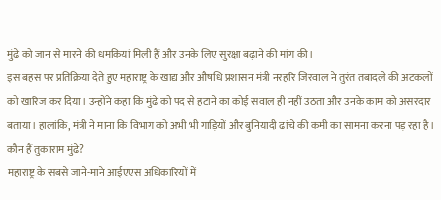मुंढे को जान से मारने की धमकियां मिली हैं और उनके लिए सुरक्षा बढ़ाने की मांग की।
इस बहस पर प्रतिक्रिया देते हुए महाराष्ट्र के खाद्य और औषधि प्रशासन मंत्री नरहरि जिरवाल ने तुरंत तबादले की अटकलों को खारिज कर दिया। उन्होंने कहा कि मुंढे को पद से हटाने का कोई सवाल ही नहीं उठता और उनके काम को असरदार बताया। हालांकि, मंत्री ने माना कि विभाग को अभी भी गाड़ियों और बुनियादी ढांचे की कमी का सामना करना पड़ रहा है।
कौन हैं तुकाराम मुंढे?
महाराष्ट्र के सबसे जाने-माने आईएएस अधिकारियों में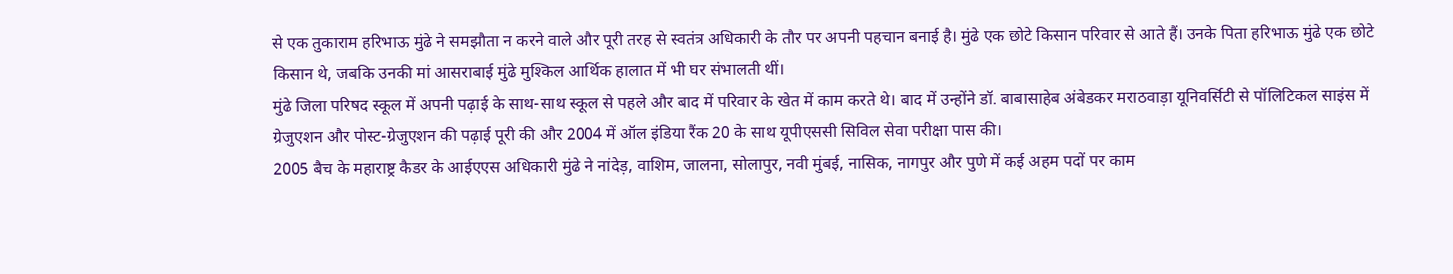से एक तुकाराम हरिभाऊ मुंढे ने समझौता न करने वाले और पूरी तरह से स्वतंत्र अधिकारी के तौर पर अपनी पहचान बनाई है। मुंढे एक छोटे किसान परिवार से आते हैं। उनके पिता हरिभाऊ मुंढे एक छोटे किसान थे, जबकि उनकी मां आसराबाई मुंढे मुश्किल आर्थिक हालात में भी घर संभालती थीं।
मुंढे जिला परिषद स्कूल में अपनी पढ़ाई के साथ-साथ स्कूल से पहले और बाद में परिवार के खेत में काम करते थे। बाद में उन्होंने डॉ. बाबासाहेब अंबेडकर मराठवाड़ा यूनिवर्सिटी से पॉलिटिकल साइंस में ग्रेजुएशन और पोस्ट-ग्रेजुएशन की पढ़ाई पूरी की और 2004 में ऑल इंडिया रैंक 20 के साथ यूपीएससी सिविल सेवा परीक्षा पास की।
2005 बैच के महाराष्ट्र कैडर के आईएएस अधिकारी मुंढे ने नांदेड़, वाशिम, जालना, सोलापुर, नवी मुंबई, नासिक, नागपुर और पुणे में कई अहम पदों पर काम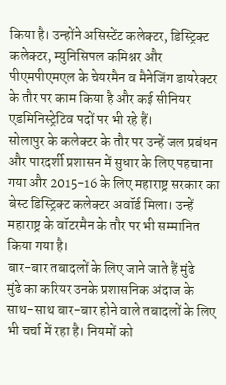किया है। उन्होंने असिस्टेंट कलेक्टर, डिस्ट्रिक्ट कलेक्टर, म्युनिसिपल कमिश्नर और पीएमपीएमएल के चेयरमैन व मैनेजिंग डायरेक्टर के तौर पर काम किया है और कई सीनियर एडमिनिस्ट्रेटिव पदों पर भी रहे हैं।
सोलापुर के कलेक्टर के तौर पर उन्हें जल प्रबंधन और पारदर्शी प्रशासन में सुधार के लिए पहचाना गया और 2015-16 के लिए महाराष्ट्र सरकार का बेस्ट डिस्ट्रिक्ट कलेक्टर अवॉर्ड मिला। उन्हें महाराष्ट्र के वॉटरमैन के तौर पर भी सम्मानित किया गया है।
बार-बार तबादलों के लिए जाने जाते हैं मुंढे
मुंढे का करियर उनके प्रशासनिक अंदाज के साथ-साथ बार-बार होने वाले तबादलों के लिए भी चर्चा में रहा है। नियमों को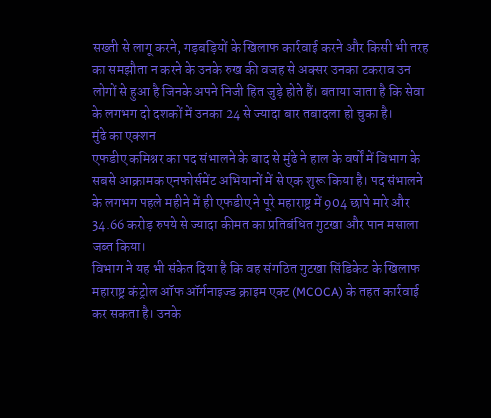सख्ती से लागू करने, गड़बड़ियों के खिलाफ कार्रवाई करने और किसी भी तरह का समझौता न करने के उनके रुख की वजह से अक्सर उनका टकराव उन लोगों से हुआ है जिनके अपने निजी हित जुड़े होते हैं। बताया जाता है कि सेवा के लगभग दो दशकों में उनका 24 से ज्यादा बार तबादला हो चुका है।
मुंढे का एक्शन
एफडीए कमिश्नर का पद संभालने के बाद से मुंढे ने हाल के वर्षों में विभाग के सबसे आक्रामक एनफोर्समेंट अभियानों में से एक शुरू किया है। पद संभालने के लगभग पहले महीने में ही एफडीए ने पूरे महाराष्ट्र में 904 छापे मारे और 34.66 करोड़ रुपये से ज्यादा कीमत का प्रतिबंधित गुटखा और पान मसाला जब्त किया।
विभाग ने यह भी संकेत दिया है कि वह संगठित गुटखा सिंडिकेट के खिलाफ महाराष्ट्र कंट्रोल ऑफ ऑर्गनाइज्ड क्राइम एक्ट (MCOCA) के तहत कार्रवाई कर सकता है। उनके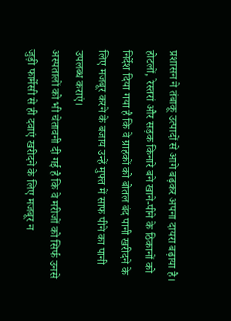प्रशासन ने तंबाकू उत्पादों से आगे बढ़कर अपना दायरा बढ़ाया है।
होटलों, रेस्तरां और सड़क किनारे बने खाने-पीने के ठिकानों को निर्देश दिया गया है कि वे ग्राहकों को बोतल बंद पानी खरीदने के लिए मजबूर करने के बजाय उन्हें मुफ्त में साफ पीने का पानी उपलब्ध कराएं।
अस्पतालों को भी चेतावनी दी गई है कि वे मरीजों को सिर्फ उनसे जुड़ी फार्मेसी से ही दवाएं खरीदने के लिए मजबूर न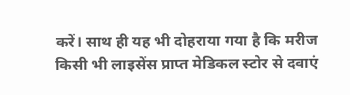करें। साथ ही यह भी दोहराया गया है कि मरीज किसी भी लाइसेंस प्राप्त मेडिकल स्टोर से दवाएं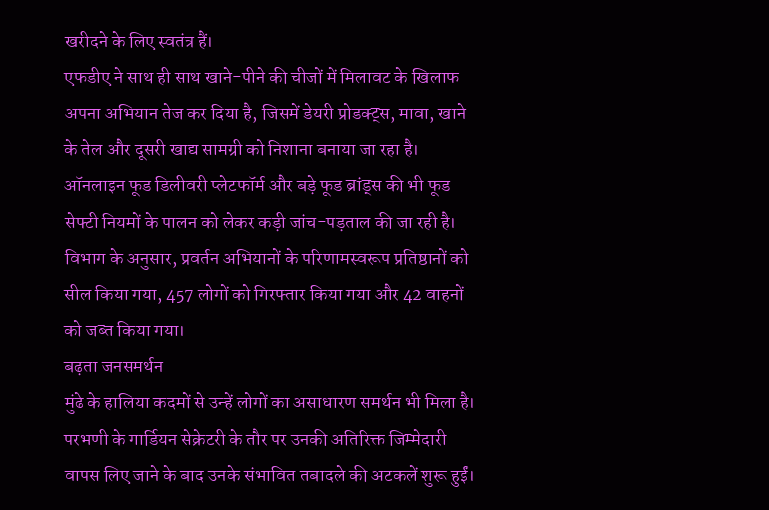खरीदने के लिए स्वतंत्र हैं।
एफडीए ने साथ ही साथ खाने-पीने की चीजों में मिलावट के खिलाफ अपना अभियान तेज कर दिया है, जिसमें डेयरी प्रोडक्ट्स, मावा, खाने के तेल और दूसरी खाद्य सामग्री को निशाना बनाया जा रहा है। ऑनलाइन फूड डिलीवरी प्लेटफॉर्म और बड़े फूड ब्रांड्स की भी फूड सेफ्टी नियमों के पालन को लेकर कड़ी जांच-पड़ताल की जा रही है।
विभाग के अनुसार, प्रवर्तन अभियानों के परिणामस्वरूप प्रतिष्ठानों को सील किया गया, 457 लोगों को गिरफ्तार किया गया और 42 वाहनों को जब्त किया गया।
बढ़ता जनसमर्थन
मुंढे के हालिया कदमों से उन्हें लोगों का असाधारण समर्थन भी मिला है। परभणी के गार्डियन सेक्रेटरी के तौर पर उनकी अतिरिक्त जिम्मेदारी वापस लिए जाने के बाद उनके संभावित तबादले की अटकलें शुरू हुईं।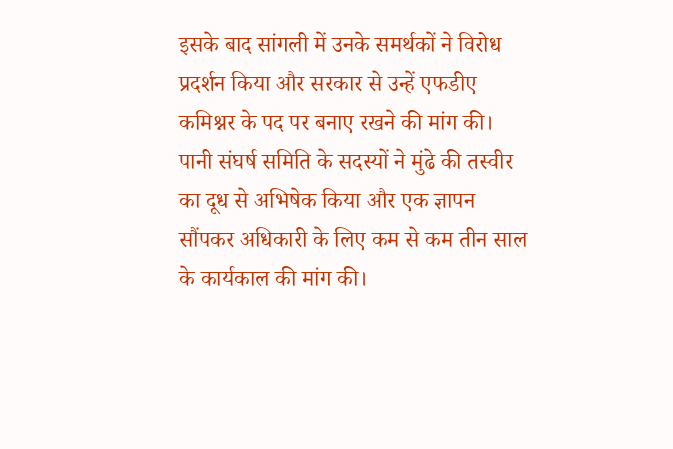इसके बाद सांगली में उनके समर्थकों ने विरोध प्रदर्शन किया और सरकार से उन्हें एफडीए कमिश्नर के पद पर बनाए रखने की मांग की।
पानी संघर्ष समिति के सदस्यों ने मुंढे की तस्वीर का दूध से अभिषेक किया और एक ज्ञापन सौंपकर अधिकारी के लिए कम से कम तीन साल के कार्यकाल की मांग की।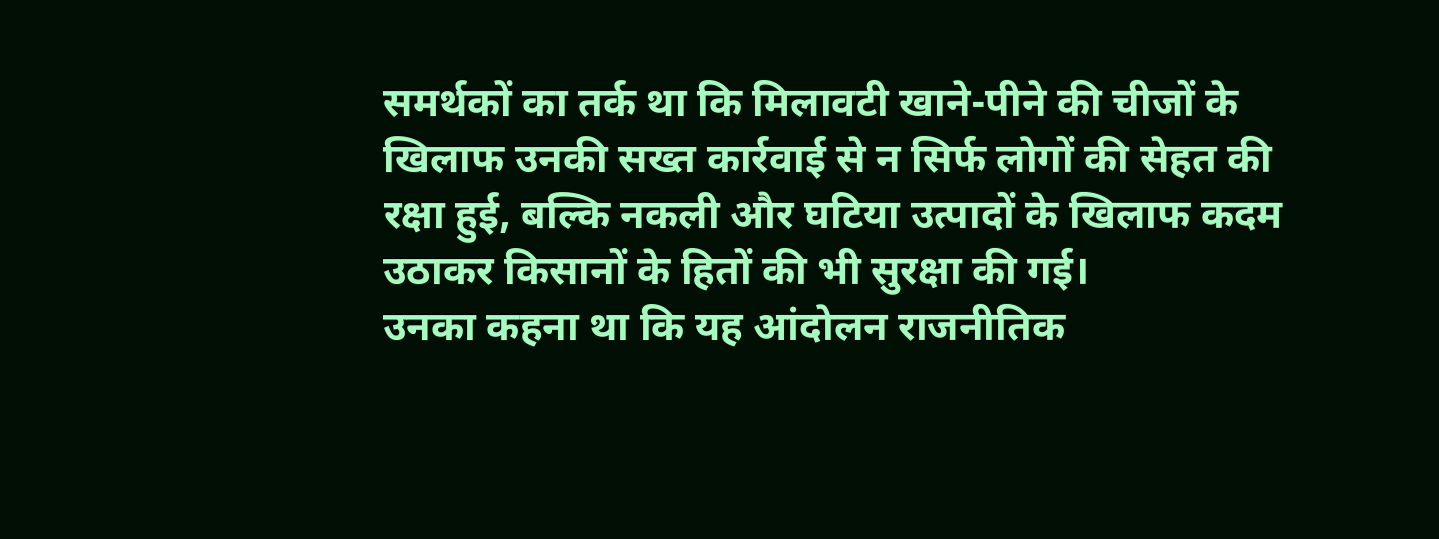समर्थकों का तर्क था कि मिलावटी खाने-पीने की चीजों के खिलाफ उनकी सख्त कार्रवाई से न सिर्फ लोगों की सेहत की रक्षा हुई, बल्कि नकली और घटिया उत्पादों के खिलाफ कदम उठाकर किसानों के हितों की भी सुरक्षा की गई।
उनका कहना था कि यह आंदोलन राजनीतिक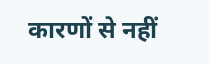कारणों से नहीं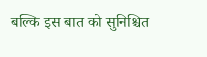बल्कि इस बात को सुनिश्चित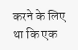करने के लिए था कि एक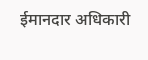ईमानदार अधिकारी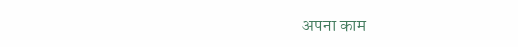अपना काम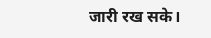जारी रख सके।